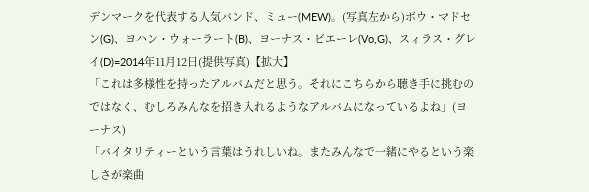デンマークを代表する人気バンド、ミュー(MEW)。(写真左から)ボウ・マドセン(G)、ヨハン・ウォーラート(B)、ヨーナス・ビエーレ(Vo,G)、スィラス・グレイ(D)=2014年11月12日(提供写真)【拡大】
「これは多様性を持ったアルバムだと思う。それにこちらから聴き手に挑むのではなく、むしろみんなを招き入れるようなアルバムになっているよね」(ヨーナス)
「バイタリティーという言葉はうれしいね。またみんなで一緒にやるという楽しさが楽曲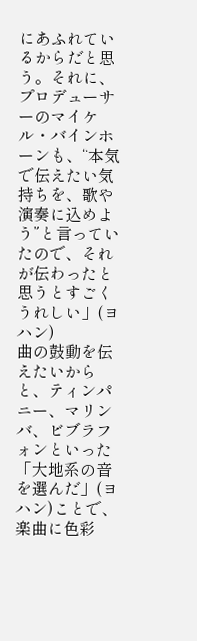にあふれているからだと思う。それに、プロデューサーのマイケル・バインホーンも、“本気で伝えたい気持ちを、歌や演奏に込めよう”と言っていたので、それが伝わったと思うとすごくうれしい」(ヨハン)
曲の鼓動を伝えたいからと、ティンパニー、マリンバ、ビブラフォンといった「大地系の音を選んだ」(ヨハン)ことで、楽曲に色彩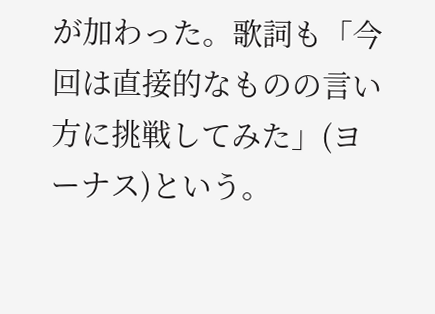が加わった。歌詞も「今回は直接的なものの言い方に挑戦してみた」(ヨーナス)という。